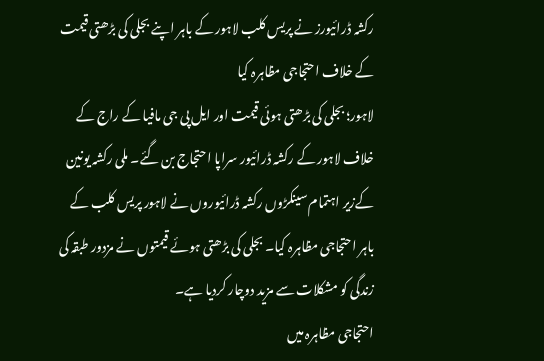رکشہ ڈرائیورز نے پریس کلب لاہور کے باہر اپنے بجلی کی بڑھتی قیمت کے خلاف احتجاجی مظاہرہ کیا
لاہور؛ بجلی کی بڑھتی ہوئی قیمت اور ایل پی جی مافیا کے راج کے خلاف لاہور کے رکشہ ڈرائیور سراپا احتجاج بن گئے۔ ملی رکشہ یونین کےزیر اہتمام سینکڑوں رکشہ ڈرائیوروں نے لاہور پریس کلب کے باہر احتجاجی مظاہرہ کیا۔ بجلی کی بڑھتی ہوئے قیمتوں نے مزدور طبقہ کی زندگی کو مشکلات سے مزید دوچار کردیا ہے۔
احتجاجی مظاہرہ میں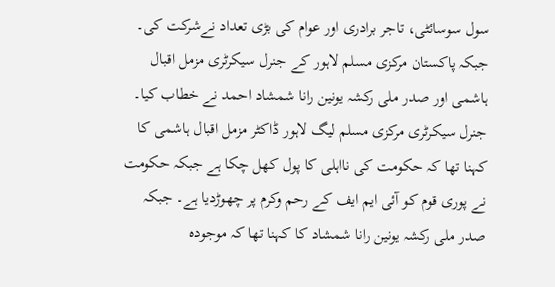سول سوسائٹی، تاجر برادری اور عوام کی بڑی تعداد نےشرکت کی۔ جبکہ پاکستان مرکزی مسلم لاہور کے جنرل سیکرٹری مزمل اقبال ہاشمی اور صدر ملی رکشہ یونین رانا شمشاد احمد نے خطاب کیا۔
جنرل سیکرٹری مرکزی مسلم لیگ لاہور ڈاکٹر مزمل اقبال ہاشمی کا کہنا تھا کہ حکومت کی نااہلی کا پول کھل چکا ہے جبکہ حکومت نے پوری قوم کو آئی ایم ایف کے رحم وکرم پر چھوڑدیا ہے۔ جبکہ صدر ملی رکشہ یونین رانا شمشاد کا کہنا تھا کہ موجودہ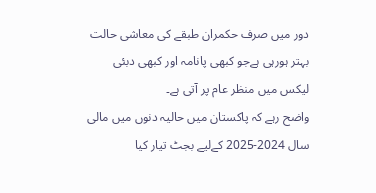دور میں صرف حکمران طبقے کی معاشی حالت بہتر ہورہی ہےجو کبھی پانامہ اور کبھی دبئی لیکس میں منظر عام پر آتی ہے۔
واضح رہے کہ پاکستان میں حالیہ دنوں میں مالی سال 2024-2025 کےلیے بجٹ تیار کیا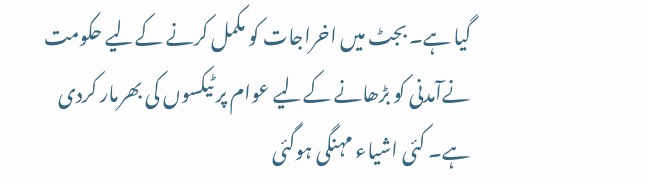گیا ہے۔ بجٹ میں اخراجات کو مکمل کرنے کےلیے حکومت نےآمدنی کو بڑھانے کےلیے عوام پر ٹیکسوں کی بھرمار کردی ہے۔ کئی اشیاء مہنگی ہوگئی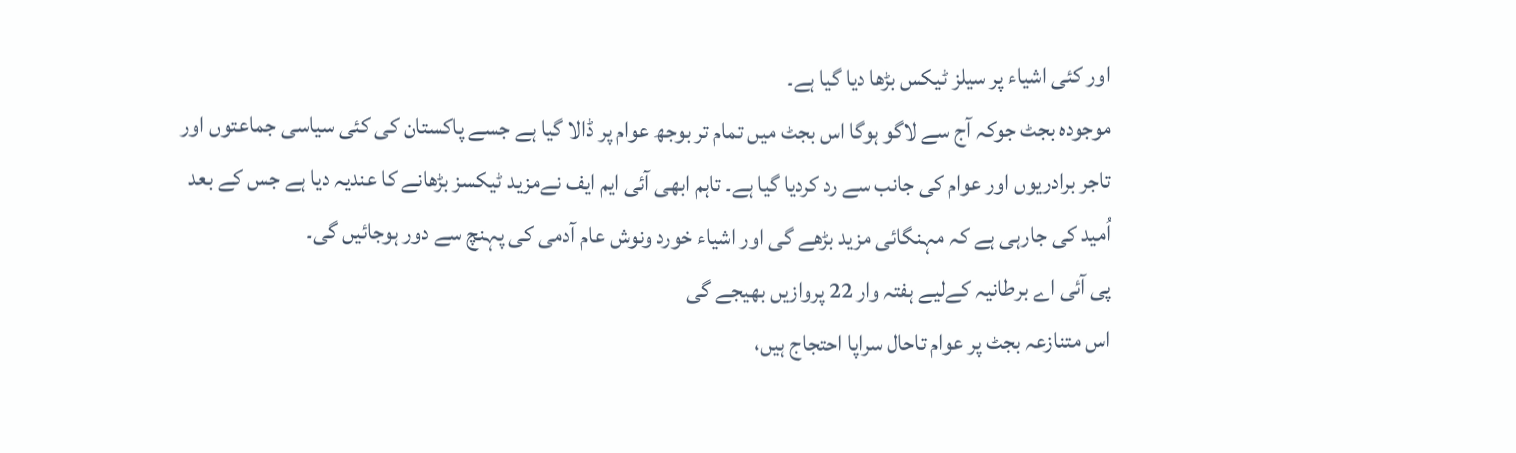اور کئی اشیاء پر سیلز ٹیکس بڑھا دیا گیا ہے۔
موجودہ بجٹ جوکہ آج سے لاگو ہوگا اس بجٹ میں تمام تر بوجھ عوام پر ڈالا گیا ہے جسے پاکستان کی کئی سیاسی جماعتوں اور تاجر برادریوں اور عوام کی جانب سے رد کردیا گیا ہے۔ تاہم ابھی آئی ایم ایف نےمزید ٹیکسز بڑھانے کا عندیہ دیا ہے جس کے بعد اُمید کی جارہی ہے کہ مہنگائی مزید بڑھے گی اور اشیاء خورد ونوش عام آدمی کی پہنچ سے دور ہوجائیں گی۔
پی آئی اے برطانیہ کےلیے ہفتہ وار 22 پروازیں بھیجے گی
اس متنازعہ بجٹ پر عوام تاحال سراپا احتجاج ہیں،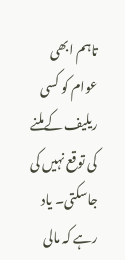تاہم ابھی عوام کو کسی ریلیف کےملنے کی توقع نہیں کی جاسکتی۔ یاد رہے کہ مالی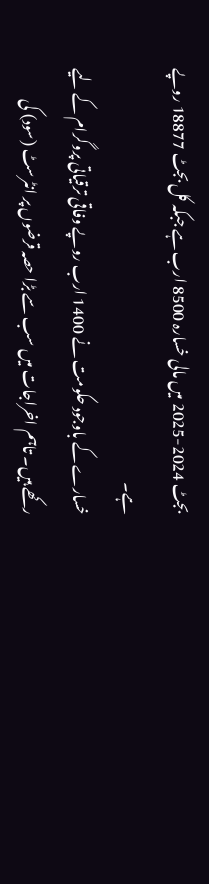بجٹ 2024-2025 میں مالی خسارہ 8500 ارب ہے جبکہ کل بجٹ 18877 روپے ہے۔
خسارے کے باوجود حکومت نے 1400 ارب روپے وفاقی ترقیاتی پروگرام کے لیے رکھے ہیں۔ تاہم اخراجات میں سب سے بڑا حصہ قرضوں پر انٹرسٹ (سود) کی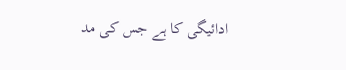ادائیگی کا ہے جس کی مد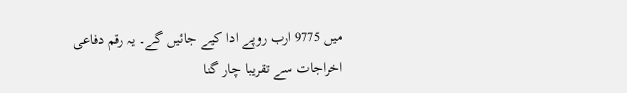میں 9775 ارب روپے ادا کیے جائیں گے۔ یہ رقم دفاعی اخراجات سے تقریبا چار گنا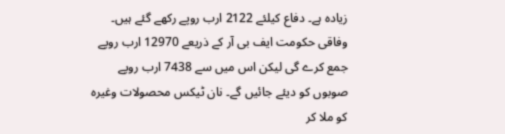زیادہ ہے۔ دفاع کیلئے 2122 ارب روپے رکھے گئے ہیں۔
وفاقی حکومت ایف بی آر کے ذریعے 12970 ارب روپے جمع کرے گی لیکن اس میں سے 7438 ارب روپے صوبوں کو دیئے جائیں گے۔ نان ٹیکس محصولات وغیرہ کو ملا کر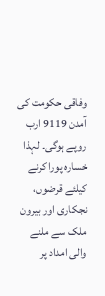وفاقی حکومت کی آمدن 9119 ارب روپے ہوگی۔ لہذا خسارہ پورا کرنے کیلئے قرضوں، نجکاری اور بیرون ملک سے ملنے والی امداد پر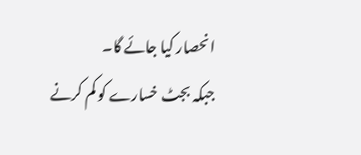انحصار کیا جائے گا۔
جبکہ بجٹ خسارے کو کم کرنے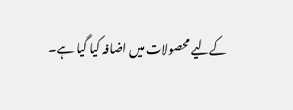کےلیے محصولات میں اضافہ کیا گیا ہے۔